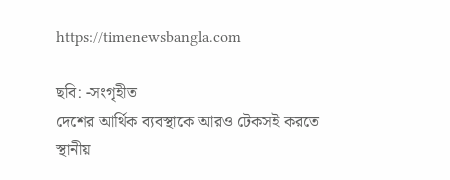https://timenewsbangla.com

ছবি: -সংগৃহীত
দেশের আর্থিক ব্যবস্থাকে আরও টেকসই করতে স্থানীয়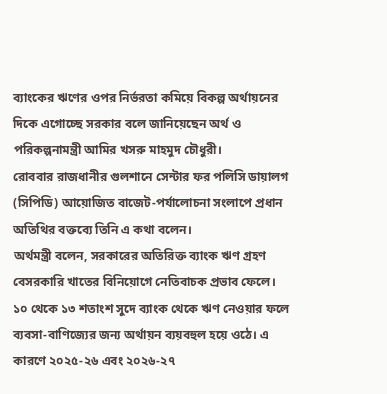ব্যাংকের ঋণের ওপর নির্ভরতা কমিয়ে বিকল্প অর্থায়নের দিকে এগোচ্ছে সরকার বলে জানিয়েছেন অর্থ ও পরিকল্পনামন্ত্রী আমির খসরু মাহমুদ চৌধুরী।
রোববার রাজধানীর গুলশানে সেন্টার ফর পলিসি ডায়ালগ (সিপিডি) আয়োজিত বাজেট-পর্যালোচনা সংলাপে প্রধান অতিথির বক্তব্যে তিনি এ কথা বলেন।
অর্থমন্ত্রী বলেন, সরকারের অতিরিক্ত ব্যাংক ঋণ গ্রহণ বেসরকারি খাতের বিনিয়োগে নেতিবাচক প্রভাব ফেলে। ১০ থেকে ১৩ শতাংশ সুদে ব্যাংক থেকে ঋণ নেওয়ার ফলে ব্যবসা-বাণিজ্যের জন্য অর্থায়ন ব্যয়বহুল হয়ে ওঠে। এ কারণে ২০২৫-২৬ এবং ২০২৬-২৭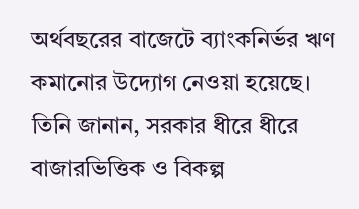অর্থবছরের বাজেটে ব্যাংকনির্ভর ঋণ কমানোর উদ্যোগ নেওয়া হয়েছে।
তিনি জানান, সরকার ধীরে ধীরে বাজারভিত্তিক ও বিকল্প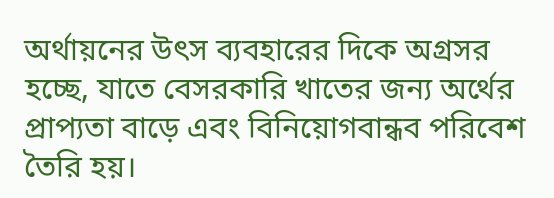অর্থায়নের উৎস ব্যবহারের দিকে অগ্রসর হচ্ছে, যাতে বেসরকারি খাতের জন্য অর্থের প্রাপ্যতা বাড়ে এবং বিনিয়োগবান্ধব পরিবেশ তৈরি হয়।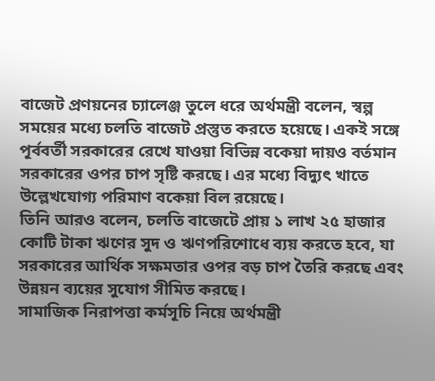বাজেট প্রণয়নের চ্যালেঞ্জ তুলে ধরে অর্থমন্ত্রী বলেন, স্বল্প সময়ের মধ্যে চলতি বাজেট প্রস্তুত করতে হয়েছে। একই সঙ্গে পূর্ববর্তী সরকারের রেখে যাওয়া বিভিন্ন বকেয়া দায়ও বর্তমান সরকারের ওপর চাপ সৃষ্টি করছে। এর মধ্যে বিদ্যুৎ খাতে উল্লেখযোগ্য পরিমাণ বকেয়া বিল রয়েছে।
তিনি আরও বলেন, চলতি বাজেটে প্রায় ১ লাখ ২৫ হাজার কোটি টাকা ঋণের সুদ ও ঋণপরিশোধে ব্যয় করতে হবে, যা সরকারের আর্থিক সক্ষমতার ওপর বড় চাপ তৈরি করছে এবং উন্নয়ন ব্যয়ের সুযোগ সীমিত করছে।
সামাজিক নিরাপত্তা কর্মসূচি নিয়ে অর্থমন্ত্রী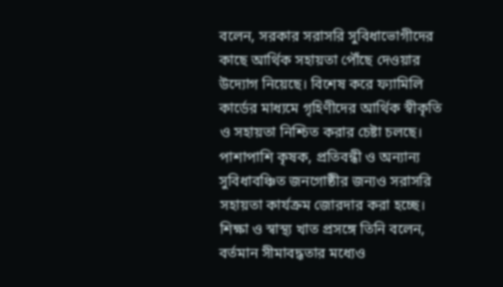বলেন, সরকার সরাসরি সুবিধাভোগীদের কাছে আর্থিক সহায়তা পৌঁছে দেওয়ার উদ্যোগ নিয়েছে। বিশেষ করে ফ্যামিলি কার্ডের মাধ্যমে গৃহিণীদের আর্থিক স্বীকৃতি ও সহায়তা নিশ্চিত করার চেষ্টা চলছে। পাশাপাশি কৃষক, প্রতিবন্ধী ও অন্যান্য সুবিধাবঞ্চিত জনগোষ্ঠীর জন্যও সরাসরি সহায়তা কার্যক্রম জোরদার করা হচ্ছে।
শিক্ষা ও স্বাস্থ্য খাত প্রসঙ্গে তিনি বলেন, বর্তমান সীমাবদ্ধতার মধ্যেও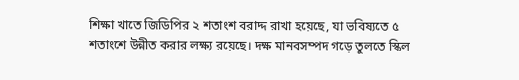শিক্ষা খাতে জিডিপির ২ শতাংশ বরাদ্দ রাখা হয়েছে, যা ভবিষ্যতে ৫ শতাংশে উন্নীত করার লক্ষ্য রয়েছে। দক্ষ মানবসম্পদ গড়ে তুলতে স্কিল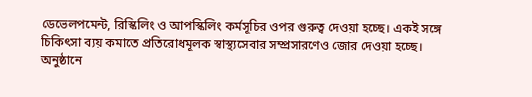ডেভেলপমেন্ট, রিস্কিলিং ও আপস্কিলিং কর্মসূচির ওপর গুরুত্ব দেওয়া হচ্ছে। একই সঙ্গে চিকিৎসা ব্যয় কমাতে প্রতিরোধমূলক স্বাস্থ্যসেবার সম্প্রসারণেও জোর দেওয়া হচ্ছে।
অনুষ্ঠানে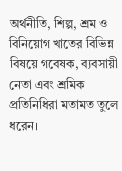অর্থনীতি, শিল্প, শ্রম ও বিনিয়োগ খাতের বিভিন্ন বিষয়ে গবেষক, ব্যবসায়ী নেতা এবং শ্রমিক প্রতিনিধিরা মতামত তুলে ধরেন।